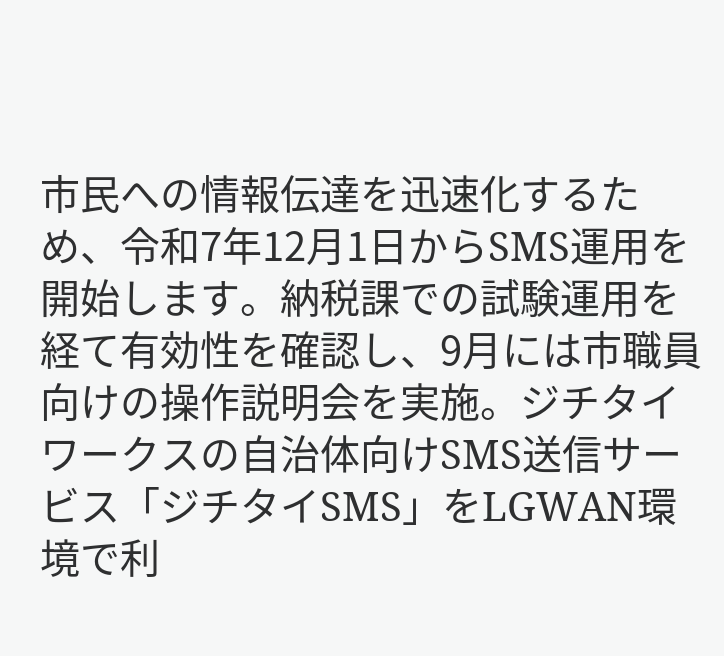市民への情報伝達を迅速化するため、令和7年12月1日からSMS運用を開始します。納税課での試験運用を経て有効性を確認し、9月には市職員向けの操作説明会を実施。ジチタイワークスの自治体向けSMS送信サービス「ジチタイSMS」をLGWAN環境で利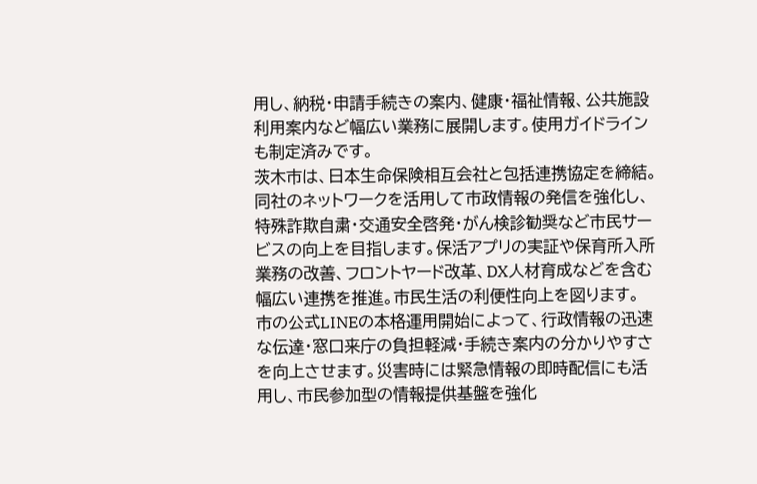用し、納税・申請手続きの案内、健康・福祉情報、公共施設利用案内など幅広い業務に展開します。使用ガイドラインも制定済みです。
茨木市は、日本生命保険相互会社と包括連携協定を締結。同社のネットワークを活用して市政情報の発信を強化し、特殊詐欺自粛・交通安全啓発・がん検診勧奨など市民サービスの向上を目指します。保活アプリの実証や保育所入所業務の改善、フロントヤード改革、DX人材育成などを含む幅広い連携を推進。市民生活の利便性向上を図ります。
市の公式LINEの本格運用開始によって、行政情報の迅速な伝達・窓口来庁の負担軽減・手続き案内の分かりやすさを向上させます。災害時には緊急情報の即時配信にも活用し、市民参加型の情報提供基盤を強化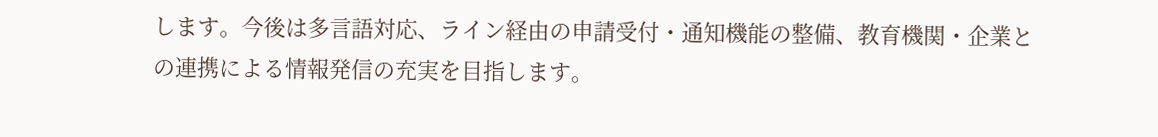します。今後は多言語対応、ライン経由の申請受付・通知機能の整備、教育機関・企業との連携による情報発信の充実を目指します。